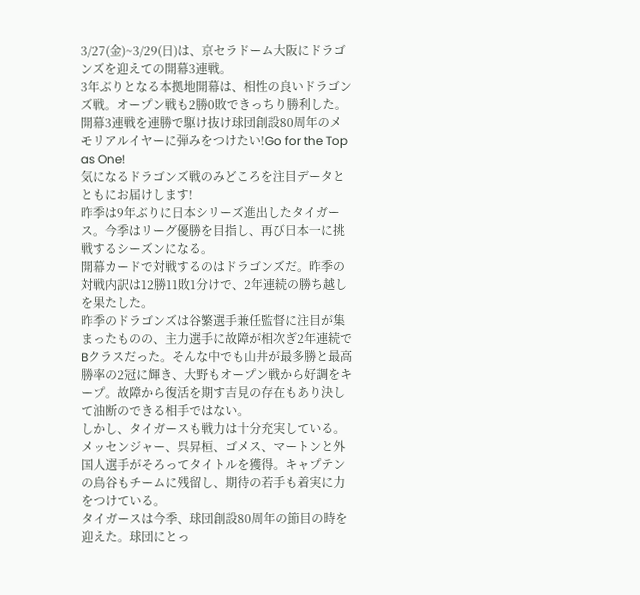3/27(金)~3/29(日)は、京セラドーム大阪にドラゴンズを迎えての開幕3連戦。
3年ぶりとなる本拠地開幕は、相性の良いドラゴンズ戦。オープン戦も2勝0敗できっちり勝利した。
開幕3連戦を連勝で駆け抜け球団創設80周年のメモリアルイヤーに弾みをつけたい!Go for the Top as One!
気になるドラゴンズ戦のみどころを注目データとともにお届けします!
昨季は9年ぶりに日本シリーズ進出したタイガース。今季はリーグ優勝を目指し、再び日本一に挑戦するシーズンになる。
開幕カードで対戦するのはドラゴンズだ。昨季の対戦内訳は12勝11敗1分けで、2年連続の勝ち越しを果たした。
昨季のドラゴンズは谷繁選手兼任監督に注目が集まったものの、主力選手に故障が相次ぎ2年連続でBクラスだった。そんな中でも山井が最多勝と最高勝率の2冠に輝き、大野もオープン戦から好調をキープ。故障から復活を期す吉見の存在もあり決して油断のできる相手ではない。
しかし、タイガースも戦力は十分充実している。メッセンジャー、呉昇桓、ゴメス、マートンと外国人選手がそろってタイトルを獲得。キャプテンの鳥谷もチームに残留し、期待の若手も着実に力をつけている。
タイガースは今季、球団創設80周年の節目の時を迎えた。球団にとっ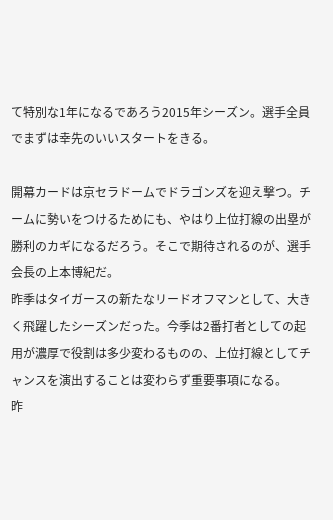て特別な1年になるであろう2015年シーズン。選手全員でまずは幸先のいいスタートをきる。

開幕カードは京セラドームでドラゴンズを迎え撃つ。チームに勢いをつけるためにも、やはり上位打線の出塁が勝利のカギになるだろう。そこで期待されるのが、選手会長の上本博紀だ。
昨季はタイガースの新たなリードオフマンとして、大きく飛躍したシーズンだった。今季は2番打者としての起用が濃厚で役割は多少変わるものの、上位打線としてチャンスを演出することは変わらず重要事項になる。
昨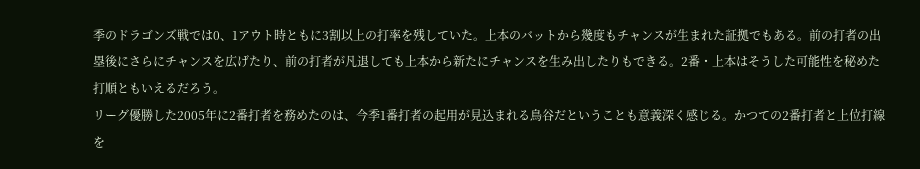季のドラゴンズ戦では0、1アウト時ともに3割以上の打率を残していた。上本のバットから幾度もチャンスが生まれた証拠でもある。前の打者の出塁後にさらにチャンスを広げたり、前の打者が凡退しても上本から新たにチャンスを生み出したりもできる。2番・上本はそうした可能性を秘めた打順ともいえるだろう。
リーグ優勝した2005年に2番打者を務めたのは、今季1番打者の起用が見込まれる鳥谷だということも意義深く感じる。かつての2番打者と上位打線を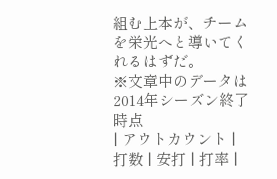組む上本が、チームを栄光へと導いてくれるはずだ。
※文章中のデータは2014年シーズン終了時点
| アウトカウント | 打数 | 安打 | 打率 |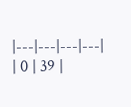|---|---|---|---|
| 0 | 39 |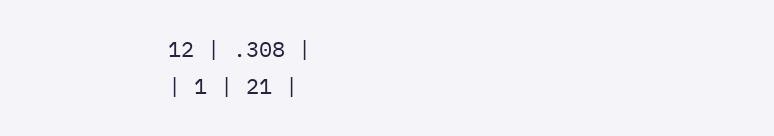12 | .308 |
| 1 | 21 |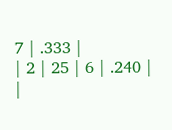7 | .333 |
| 2 | 25 | 6 | .240 |
|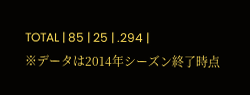TOTAL | 85 | 25 | .294 |
※データは2014年シーズン終了時点